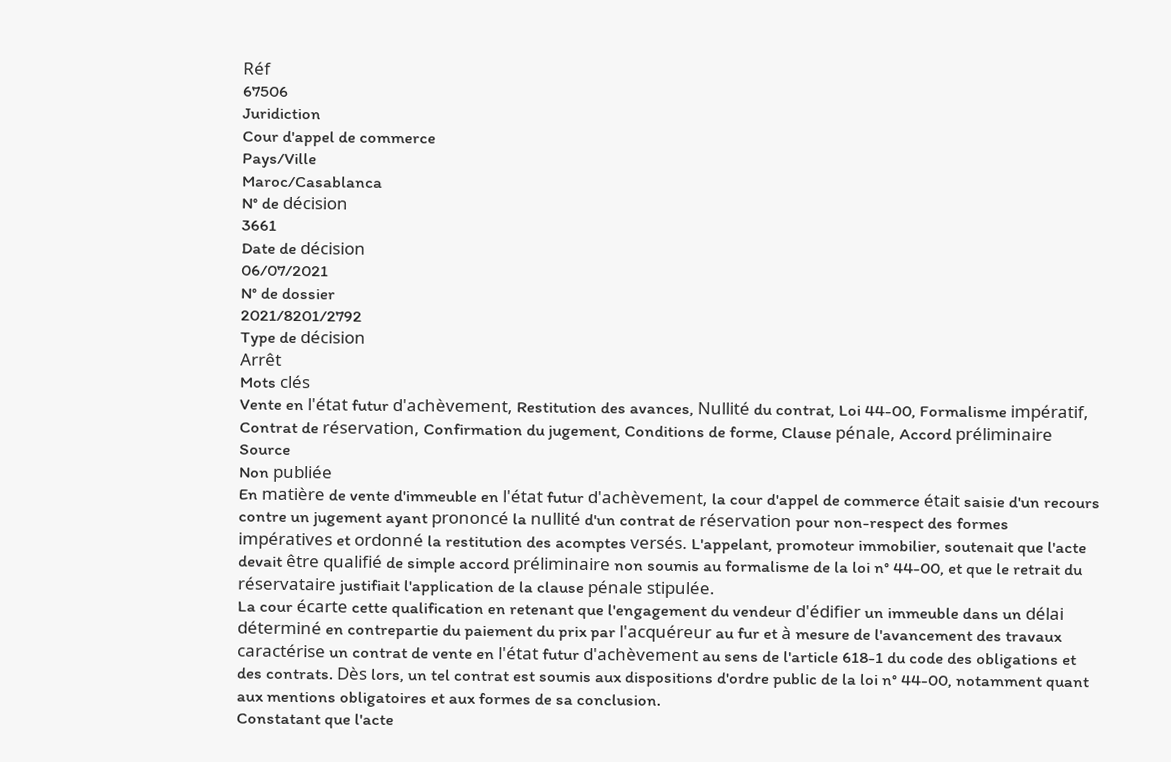Réf
67506
Juridiction
Cour d'appel de commerce
Pays/Ville
Maroc/Casablanca
N° de décision
3661
Date de décision
06/07/2021
N° de dossier
2021/8201/2792
Type de décision
Arrêt
Mots clés
Vente en l'état futur d'achèvement, Restitution des avances, Nullité du contrat, Loi 44-00, Formalisme impératif, Contrat de réservation, Confirmation du jugement, Conditions de forme, Clause pénale, Accord préliminaire
Source
Non publiée
En matière de vente d'immeuble en l'état futur d'achèvement, la cour d'appel de commerce était saisie d'un recours contre un jugement ayant prononcé la nullité d'un contrat de réservation pour non-respect des formes impératives et ordonné la restitution des acomptes versés. L'appelant, promoteur immobilier, soutenait que l'acte devait être qualifié de simple accord préliminaire non soumis au formalisme de la loi n° 44-00, et que le retrait du réservataire justifiait l'application de la clause pénale stipulée.
La cour écarte cette qualification en retenant que l'engagement du vendeur d'édifier un immeuble dans un délai déterminé en contrepartie du paiement du prix par l'acquéreur au fur et à mesure de l'avancement des travaux caractérise un contrat de vente en l'état futur d'achèvement au sens de l'article 618-1 du code des obligations et des contrats. Dès lors, un tel contrat est soumis aux dispositions d'ordre public de la loi n° 44-00, notamment quant aux mentions obligatoires et aux formes de sa conclusion.
Constatant que l'acte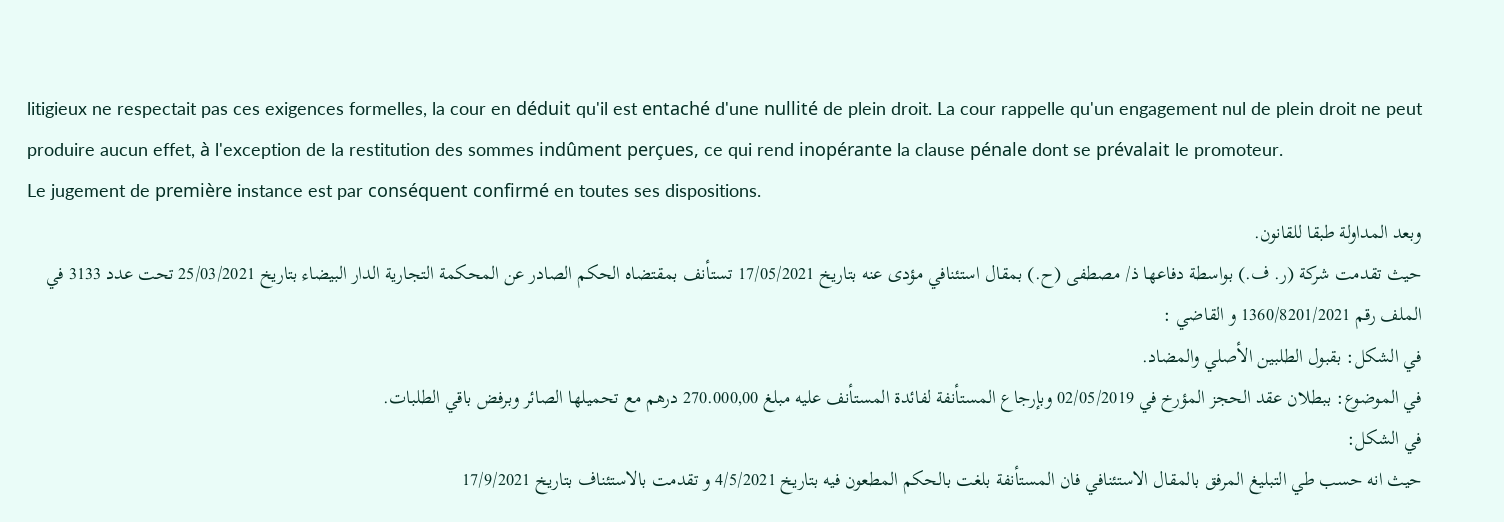litigieux ne respectait pas ces exigences formelles, la cour en déduit qu'il est entaché d'une nullité de plein droit. La cour rappelle qu'un engagement nul de plein droit ne peut produire aucun effet, à l'exception de la restitution des sommes indûment perçues, ce qui rend inopérante la clause pénale dont se prévalait le promoteur.
Le jugement de première instance est par conséquent confirmé en toutes ses dispositions.
وبعد المداولة طبقا للقانون.
حيث تقدمت شركة (ر. ف.) بواسطة دفاعها ذ/ مصطفى (ح.) بمقال استئنافي مؤدى عنه بتاريخ 17/05/2021 تستأنف بمقتضاه الحكم الصادر عن المحكمة التجارية الدار البيضاء بتاريخ 25/03/2021 تحت عدد 3133 في الملف رقم 1360/8201/2021 و القاضي :
في الشكل: بقبول الطلبين الأصلي والمضاد.
في الموضوع: ببطلان عقد الحجز المؤرخ في 02/05/2019 وبإرجاع المستأنفة لفائدة المستأنف عليه مبلغ 270.000,00 درهم مع تحميلها الصائر وبرفض باقي الطلبات.
في الشكل:
حيث انه حسب طي التبليغ المرفق بالمقال الاستئنافي فان المستأنفة بلغت بالحكم المطعون فيه بتاريخ 4/5/2021 و تقدمت بالاستئناف بتاريخ 17/9/2021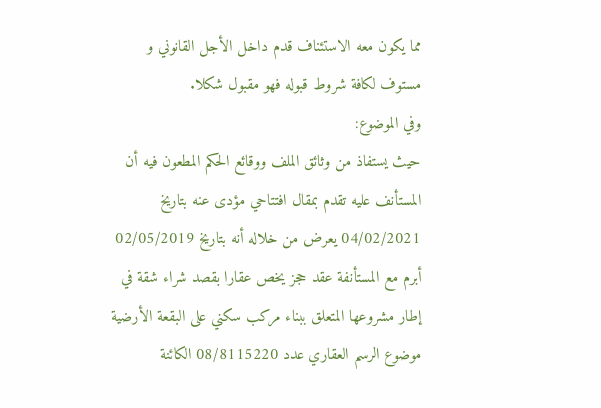مما يكون معه الاستئناف قدم داخل الأجل القانوني و مستوف لكافة شروط قبوله فهو مقبول شكلا.
وفي الموضوع:
حيث يستفاذ من وثائق الملف ووقائع الحكم المطعون فيه أن المستأنف عليه تقدم بمقال افتتاحي مؤدى عنه بتاريخ 04/02/2021 يعرض من خلاله أنه بتاريخ 02/05/2019 أبرم مع المستأنفة عقد حجز يخص عقارا بقصد شراء شقة في إطار مشروعها المتعلق ببناء مركب سكني على البقعة الأرضية موضوع الرسم العقاري عدد 08/8115220 الكائنة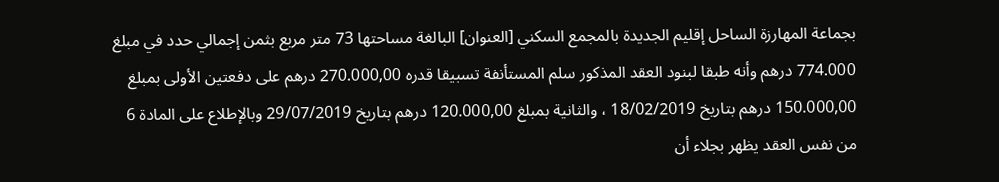بجماعة المهارزة الساحل إقليم الجديدة بالمجمع السكني [العنوان] البالغة مساحتها 73 متر مربع بثمن إجمالي حدد في مبلغ 774.000 درهم وأنه طبقا لبنود العقد المذكور سلم المستأنفة تسبيقا قدره 270.000,00 درهم على دفعتين الأولى بمبلغ 150.000,00 درهم بتاريخ 18/02/2019 ، والثانية بمبلغ 120.000,00 درهم بتاريخ 29/07/2019 وبالإطلاع على المادة 6 من نفس العقد يظهر بجلاء أن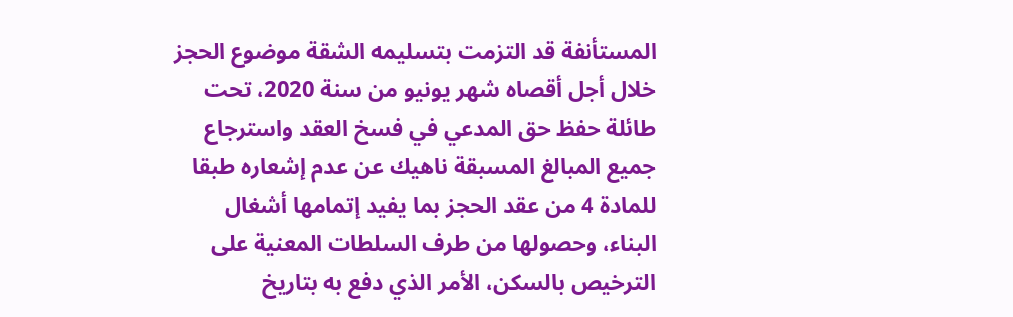المستأنفة قد التزمت بتسليمه الشقة موضوع الحجز خلال أجل أقصاه شهر يونيو من سنة 2020، تحت طائلة حفظ حق المدعي في فسخ العقد واسترجاع جميع المبالغ المسبقة ناهيك عن عدم إشعاره طبقا للمادة 4 من عقد الحجز بما يفيد إتمامها أشغال البناء، وحصولها من طرف السلطات المعنية على الترخيص بالسكن، الأمر الذي دفع به بتاريخ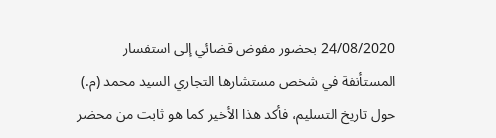24/08/2020 بحضور مفوض قضائي إلى استفسار المستأنفة في شخص مستشارها التجاري السيد محمد (م.) حول تاريخ التسليم، فأكد هذا الأخير كما هو ثابت من محضر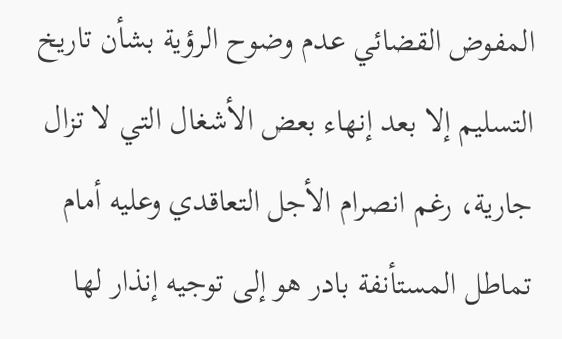المفوض القضائي عدم وضوح الرؤية بشأن تاريخ التسليم إلا بعد إنهاء بعض الأشغال التي لا تزال جارية، رغم انصرام الأجل التعاقدي وعليه أمام تماطل المستأنفة بادر هو إلى توجيه إنذار لها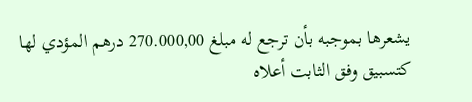يشعرها بموجبه بأن ترجع له مبلغ 270.000,00 درهم المؤدي لها كتسبيق وفق الثابت أعلاه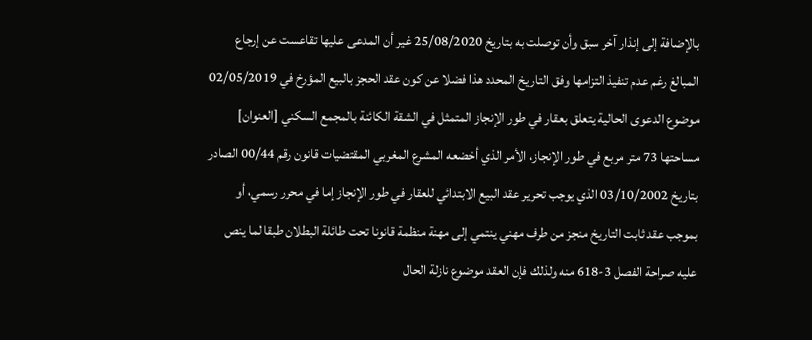بالإضافة إلى إنذار آخر سبق وأن توصلت به بتاريخ 25/08/2020 غير أن المدعى عليها تقاعست عن إرجاع المبالغ رغم عدم تنفيذ التزامها وفق التاريخ المحدد هذا فضلا عن كون عقد الحجز بالبيع المؤرخ في 02/05/2019 موضوع الدعوى الحالية يتعلق بعقار في طور الإنجاز المتمثل في الشقة الكائنة بالمجمع السكني [العنوان] مساحتها 73 متر مربع في طور الإنجاز، الأمر الذي أخضعه المشرع المغربي المقتضيات قانون رقم 00/44 الصادر بتاريخ 03/10/2002 الذي يوجب تحرير عقد البيع الابتدائي للعقار في طور الإنجاز إما في محرر رسمي، أو بموجب عقد ثابت التاريخ منجز من طرف مهني ينتمي إلى مهنة منظمة قانونا تحت طائلة البطلان طبقا لما ينص عليه صراحة الفصل 3-618 منه ولذلك فإن العقد موضوع نازلة الحال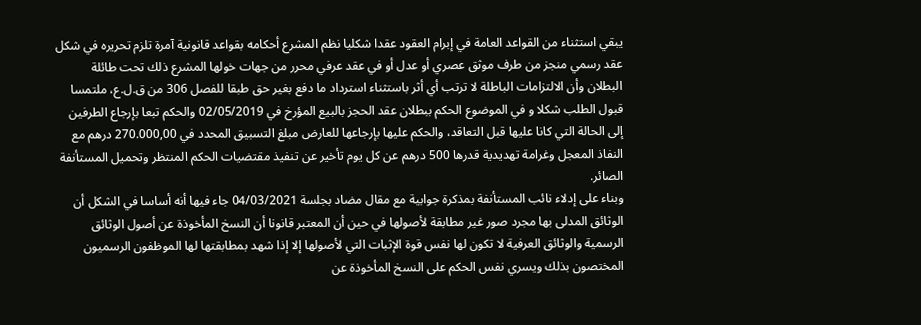يبقي استثناء من القواعد العامة في إبرام العقود عقدا شكليا نظم المشرع أحكامه بقواعد قانونية آمرة تلزم تحريره في شكل عقد رسمي منجز من طرف موثق عصري أو عدل أو في عقد عرفي محرر من جهات خولها المشرع ذلك تحت طائلة البطلان وأن الالتزامات الباطلة لا ترتب أي أثر باستثناء استرداد ما دفع بغير حق طبقا للفصل 306 من ق.ل.ع، ملتمسا قبول الطلب شكلا و في الموضوع الحكم ببطلان عقد الحجز بالبيع المؤرخ في 02/05/2019 والحكم تبعا بإرجاع الطرفين إلى الحالة التي كانا عليها قبل التعاقد، والحكم عليها بإرجاعها للعارض مبلغ التسبيق المحدد في 270.000,00 درهم مع النفاذ المعجل وغرامة تهديدية قدرها 500 درهم عن كل يوم تأخير عن تنفيذ مقتضيات الحكم المنتظر وتحميل المستأنفة الصائر.
وبناء على إدلاء نائب المستأنفة بمذكرة جوابية مع مقال مضاد بجلسة 04/03/2021 جاء فيها أنه أساسا في الشكل أن الوثائق المدلى بها مجرد صور غير مطابقة لأصولها في حين أن المعتبر قانونا أن النسخ المأخوذة عن أصول الوثائق الرسمية والوثائق العرفية لا تكون لها نفس قوة الإثبات التي لأصولها إلا إذا شهد بمطابقتها لها الموظفون الرسميون المختصون بذلك ويسري نفس الحكم على النسخ المأخوذة عن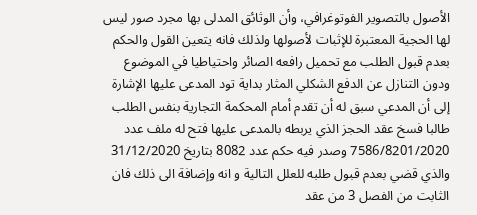الأصول بالتصوير الفوتوغرافي، وأن الوثائق المدلى بها مجرد صور ليس لها الحجية المعتبرة للإثبات لأصولها ولذلك فانه يتعين القول والحكم بعدم قبول الطلب مع تحميل رافعه الصائر واحتياطيا في الموضوع ودون التنازل عن الدفع الشكلي المثار بداية تود المدعى عليها الإشارة إلى أن المدعي سبق له أن تقدم أمام المحكمة التجارية بنفس الطلب طالبا فسخ عقد الحجز الذي يربطه بالمدعى عليها فتح له ملف عدد 7586/8201/2020 وصدر فيه حكم عدد 8082 بتاريخ 31/12/2020 والذي قضي بعدم قبول طلبه للعلل التالية و انه وإضافة الى ذلك فان الثابت من الفصل 3 من عقد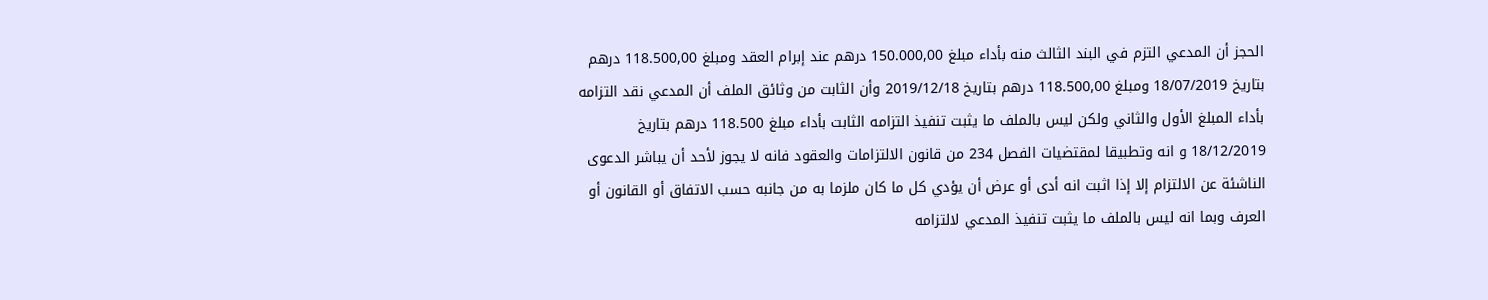الحجز أن المدعي التزم في البند الثالث منه بأداء مبلغ 150.000,00 درهم عند إبرام العقد ومبلغ 118.500,00 درهم بتاريخ 18/07/2019 ومبلغ 118.500,00 درهم بتاريخ 2019/12/18 وأن الثابت من وثائق الملف أن المدعي نقد التزامه بأداء المبلغ الأول والثاني ولكن ليس بالملف ما يثبت تنفيذ التزامه الثابت بأداء مبلغ 118.500 درهم بتاريخ 18/12/2019 و انه وتطبيقا لمقتضيات الفصل 234 من قانون الالتزامات والعقود فانه لا يجوز لأحد أن يباشر الدعوى الناشئة عن الالتزام إلا إذا اثبت انه أدى أو عرض أن يؤدي كل ما كان ملزما به من جانبه حسب الاتفاق أو القانون أو العرف وبما انه ليس بالملف ما يثبت تنفيذ المدعي لالتزامه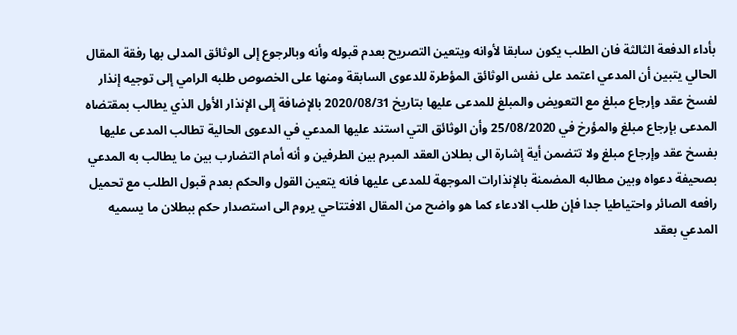بأداء الدفعة الثالثة فان الطلب يكون سابقا لأوانه ويتعين التصريح بعدم قبوله وأنه وبالرجوع إلى الوثائق المدلى بها رفقة المقال الحالي يتبين أن المدعي اعتمد على نفس الوثائق المؤطرة للدعوى السابقة ومنها على الخصوص طلبه الرامي إلى توجيه إنذار لفسخ عقد وإرجاع مبلغ مع التعويض والمبلغ للمدعى عليها بتاريخ 2020/08/31 بالإضافة إلى الإنذار الأول الذي يطالب بمقتضاه المدعى بإرجاع مبلغ والمؤرخ في 25/08/2020 وأن الوثائق التي استند عليها المدعي في الدعوى الحالية تطالب المدعى عليها بفسخ عقد وإرجاع مبلغ ولا تتضمن أية إشارة الى بطلان العقد المبرم بين الطرفين و أنه أمام التضارب بين ما يطالب به المدعي بصحيفة دعواه وبين مطالبه المضمنة بالإنذارات الموجهة للمدعى عليها فانه يتعين القول والحكم بعدم قبول الطلب مع تحميل رافعه الصائر واحتياطيا جدا فإن طلب الادعاء كما هو واضح من المقال الافتتاحي يروم الى استصدار حكم ببطلان ما يسميه المدعي بعقد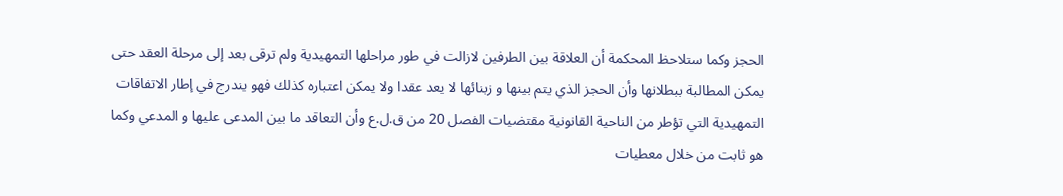الحجز وكما ستلاحظ المحكمة أن العلاقة بين الطرفين لازالت في طور مراحلها التمهيدية ولم ترقی بعد إلى مرحلة العقد حتى يمكن المطالبة ببطلانها وأن الحجز الذي يتم بينها و زبنائها لا يعد عقدا ولا يمكن اعتباره كذلك فهو يندرج في إطار الاتفاقات التمهيدية التي تؤطر من الناحية القانونية مقتضيات الفصل 20 من ق.ل.ع وأن التعاقد ما بين المدعى عليها و المدعي وكما هو ثابت من خلال معطيات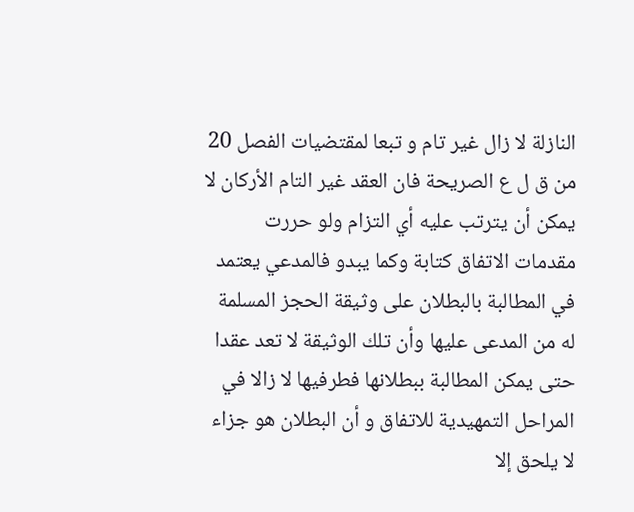النازلة لا زال غير تام و تبعا لمقتضيات الفصل 20 من ق ل ع الصريحة فان العقد غير التام الأركان لا يمكن أن يترتب عليه أي التزام ولو حررت مقدمات الاتفاق كتابة وكما يبدو فالمدعي يعتمد في المطالبة بالبطلان على وثيقة الحجز المسلمة له من المدعى عليها وأن تلك الوثيقة لا تعد عقدا حتى يمكن المطالبة ببطلانها فطرفيها لا زالا في المراحل التمهيدية للاتفاق و أن البطلان هو جزاء لا يلحق إلا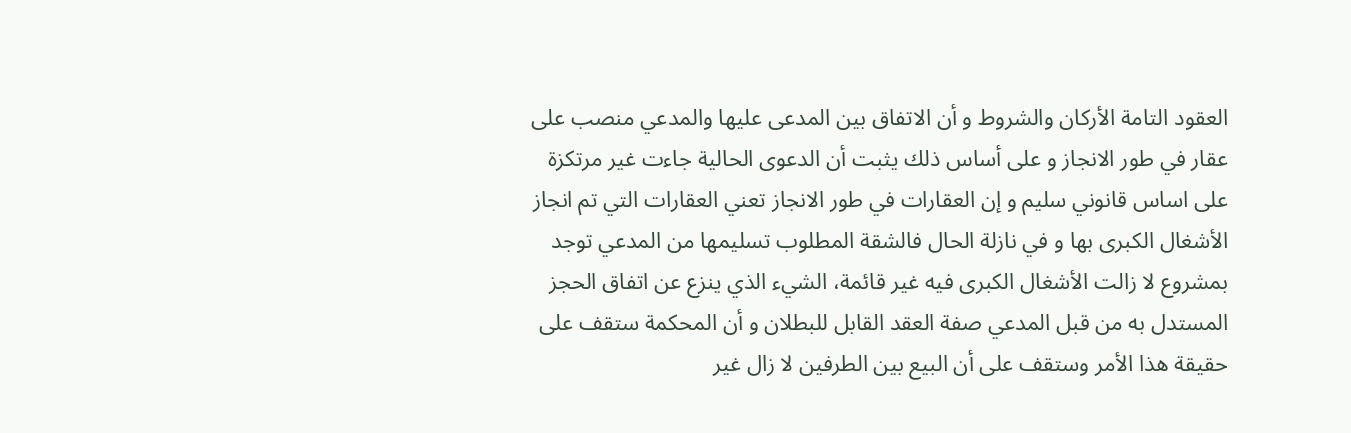العقود التامة الأركان والشروط و أن الاتفاق بين المدعى عليها والمدعي منصب على عقار في طور الانجاز و على أساس ذلك يثبت أن الدعوى الحالية جاءت غير مرتكزة على اساس قانوني سليم و إن العقارات في طور الانجاز تعني العقارات التي تم انجاز الأشغال الكبرى بها و في نازلة الحال فالشقة المطلوب تسليمها من المدعي توجد بمشروع لا زالت الأشغال الكبرى فيه غير قائمة، الشيء الذي ينزع عن اتفاق الحجز المستدل به من قبل المدعي صفة العقد القابل للبطلان و أن المحكمة ستقف على حقيقة هذا الأمر وستقف على أن البيع بين الطرفين لا زال غير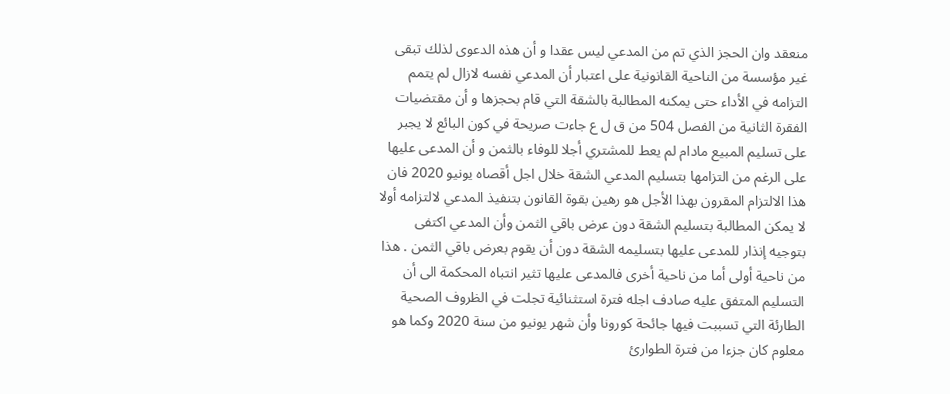منعقد وان الحجز الذي تم من المدعي ليس عقدا و أن هذه الدعوى لذلك تبقى غير مؤسسة من الناحية القانونية على اعتبار أن المدعي نفسه لازال لم يتمم التزامه في الأداء حتى يمكنه المطالبة بالشقة التي قام بحجزها و أن مقتضيات الفقرة الثانية من الفصل 504 من ق ل ع جاءت صريحة في كون البائع لا يجبر على تسليم المبيع مادام لم يعط للمشتري أجلا للوفاء بالثمن و أن المدعى عليها على الرغم من التزامها بتسليم المدعي الشقة خلال اجل أقصاه يونيو 2020 فان هذا الالتزام المقرون بهذا الأجل هو رهين بقوة القانون بتنفيذ المدعي لالتزامه أولا لا يمكن المطالبة بتسليم الشقة دون عرض باقي الثمن وأن المدعي اكتفى بتوجيه إنذار للمدعى عليها بتسليمه الشقة دون أن يقوم بعرض باقي الثمن . هذا من ناحية أولى أما من ناحية أخرى فالمدعى عليها تثير انتباه المحكمة الى أن التسليم المتفق عليه صادف اجله فترة استثنائية تجلت في الظروف الصحية الطارئة التي تسببت فيها جائحة كورونا وأن شهر يونيو من سنة 2020 وكما هو معلوم كان جزءا من فترة الطوارئ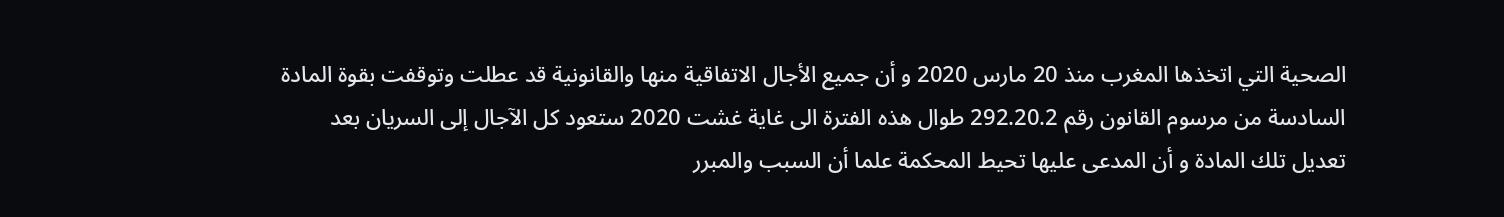الصحية التي اتخذها المغرب منذ 20 مارس 2020 و أن جميع الأجال الاتفاقية منها والقانونية قد عطلت وتوقفت بقوة المادة السادسة من مرسوم القانون رقم 292.20.2 طوال هذه الفترة الى غاية غشت 2020 ستعود كل الآجال إلى السريان بعد تعديل تلك المادة و أن المدعى عليها تحيط المحكمة علما أن السبب والمبرر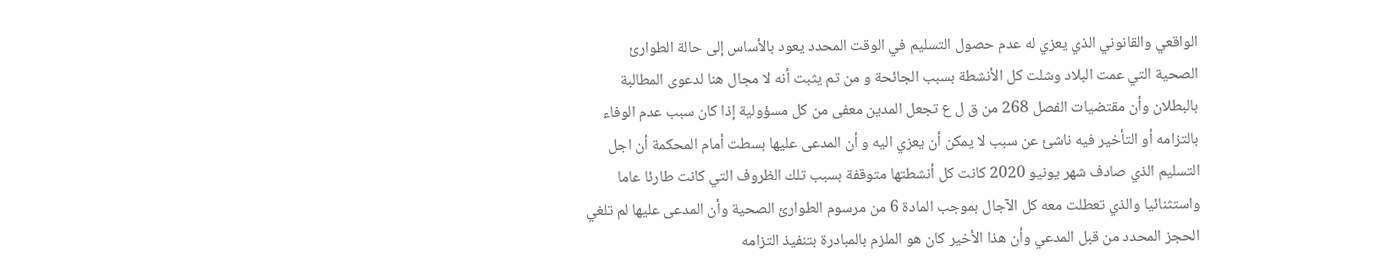الواقعي والقانوني الذي يعزي له عدم حصول التسليم في الوقت المحدد يعود بالأساس إلى حالة الطوارئ الصحية التي عمت البلاد وشلت كل الأنشطة بسبب الجائحة و من تم يثبت أنه لا مجال هنا لدعوى المطالبة بالبطلان وأن مقتضيات الفصل 268 من ق ل ع تجعل المدين معفى من كل مسؤولية إذا كان سبب عدم الوفاء بالتزامه أو التأخير فيه ناشئ عن سبب لا يمكن أن يعزي اليه و أن المدعى عليها بسطت أمام المحكمة أن اجل التسليم الذي صادف شهر يونيو 2020 كانت كل أنشطتها متوقفة بسبب تلك الظروف التي كانت طارئا عاما واستثنائيا والذي تعطلت معه كل الآجال بموجب المادة 6 من مرسوم الطوارئ الصحية وأن المدعى عليها لم تلغي الحجز المحدد من قبل المدعي وأن هذا الأخير كان هو الملزم بالمبادرة بتنفيذ التزامه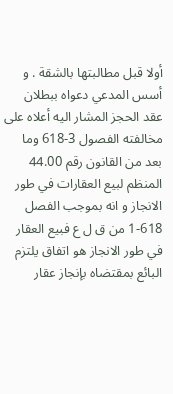أولا قبل مطالبتها بالشقة . و أسس المدعي دعواه ببطلان عقد الحجز المشار اليه أعلاه على مخالفته الفصول 3-618 وما بعد من القانون رقم 44.00 المنظم لبيع العقارات في طور الانجاز و انه بموجب الفصل 618-1 من ق ل ع فبيع العقار في طور الانجاز هو اتفاق يلتزم البائع بمقتضاه بإنجاز عقار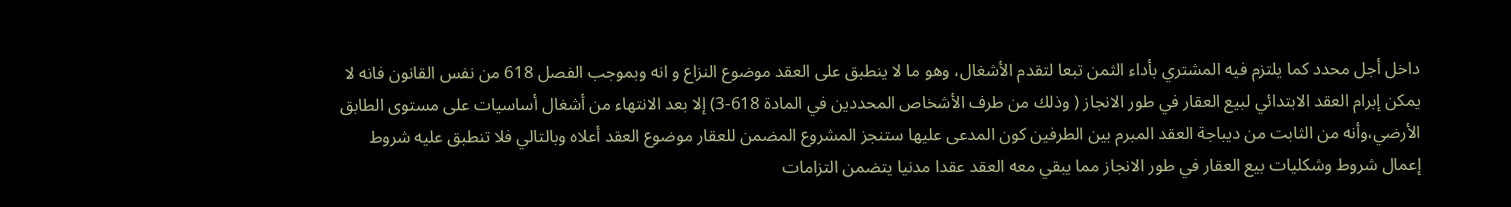داخل أجل محدد كما يلتزم فيه المشتري بأداء الثمن تبعا لتقدم الأشغال، وهو ما لا ينطبق على العقد موضوع النزاع و انه وبموجب الفصل 618 من نفس القانون فانه لا يمكن إبرام العقد الابتدائي لبيع العقار في طور الانجاز ( وذلك من طرف الأشخاص المحددين في المادة 618-3) إلا بعد الانتهاء من أشغال أساسيات على مستوى الطابق الأرضي،وأنه من الثابت من ديباجة العقد المبرم بين الطرفين كون المدعى عليها ستنجز المشروع المضمن للعقار موضوع العقد أعلاه وبالتالي فلا تنطبق عليه شروط إعمال شروط وشكليات بيع العقار في طور الانجاز مما يبقي معه العقد عقدا مدنيا يتضمن التزامات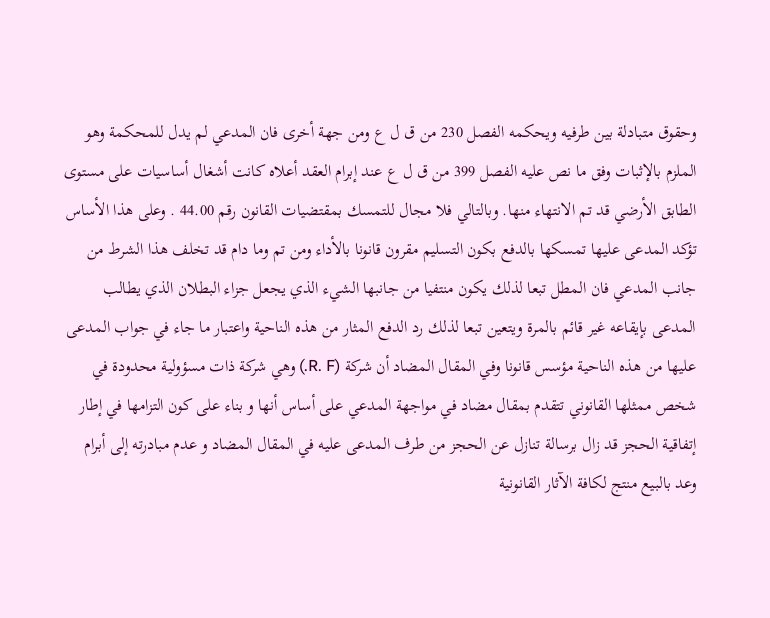وحقوق متبادلة بين طرفيه ويحكمه الفصل 230 من ق ل ع ومن جهة أخرى فان المدعي لم يدل للمحكمة وهو الملزم بالإثبات وفق ما نص عليه الفصل 399 من ق ل ع عند إبرام العقد أعلاه كانت أشغال أساسيات على مستوى الطابق الأرضي قد تم الانتهاء منها. وبالتالي فلا مجال للتمسك بمقتضيات القانون رقم 44.00 . وعلى هذا الأساس تؤكد المدعى عليها تمسكها بالدفع بكون التسليم مقرون قانونا بالأداء ومن تم وما دام قد تخلف هذا الشرط من جانب المدعي فان المطل تبعا لذلك يكون منتفيا من جانبها الشيء الذي يجعل جزاء البطلان الذي يطالب المدعى بإيقاعه غير قائم بالمرة ويتعين تبعا لذلك رد الدفع المثار من هذه الناحية واعتبار ما جاء في جواب المدعى عليها من هذه الناحية مؤسس قانونا وفي المقال المضاد أن شركة (R. F.) وهي شركة ذات مسؤولية محدودة في شخص ممثلها القانوني تتقدم بمقال مضاد في مواجهة المدعي على أساس أنها و بناء على كون التزامها في إطار إتفاقية الحجز قد زال برسالة تنازل عن الحجز من طرف المدعى عليه في المقال المضاد و عدم مبادرته إلى أبرام وعد بالبيع منتج لكافة الآثار القانونية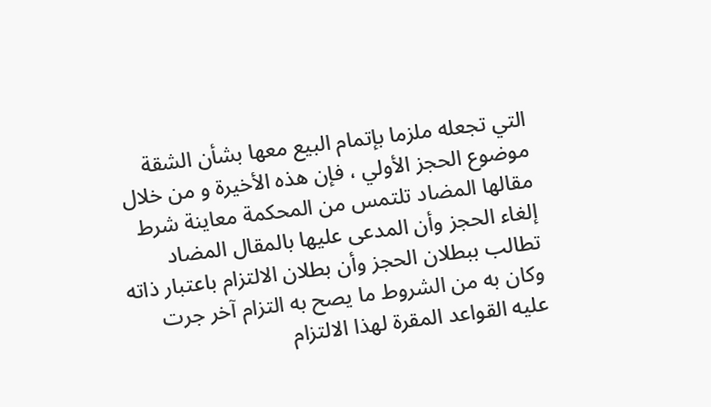التي تجعله ملزما بإتمام البيع معها بشأن الشقة موضوع الحجز الأولي ، فإن هذه الأخيرة و من خلال مقالها المضاد تلتمس من المحكمة معاينة شرط إلغاء الحجز وأن المدعى عليها بالمقال المضاد تطالب ببطلان الحجز وأن بطلان الالتزام باعتبار ذاته وكان به من الشروط ما يصح به التزام آخر جرت عليه القواعد المقرة لهذا الالتزام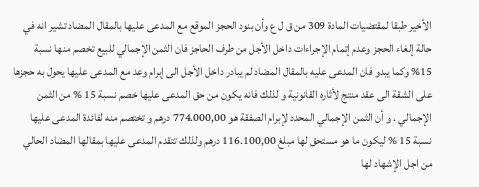الأخير طبقا لمقتضيات المادة 309 من ق ل ع وأن بنود الحجز الموقع مع المدعى عليها بالمقال المضاد تشير انه في حالة إلغاء الحجز وعدم إتمام الإجراءات داخل الأجل من طرف الحاجز فان الثمن الإجمالي للبيع تخصم منها نسبة 15% وكما يبدو فان المدعى عليه بالمقال المضاد لم يبادر داخل الأجل الى إبرام وعد مع المدعى عليها يحول به حجزها على الشقة الى عقد منتج لأثاره القانونية و لذلك فانه يكون من حق المدعى عليها خصم نسبة 15 % من الثمن الإجمالي . و أن الثمن الإجمالي المحدد لإبرام الصفقة هو 774.000,00 درهم و تختصم منه لفائدة المدعى عليها نسبة 15 % ليكون ما هو مستحق لها مبلغ 116.100,00 درهم ولذلك تتقدم المدعى عليها بمقالها المضاد الحالي من اجل الإشهاد لها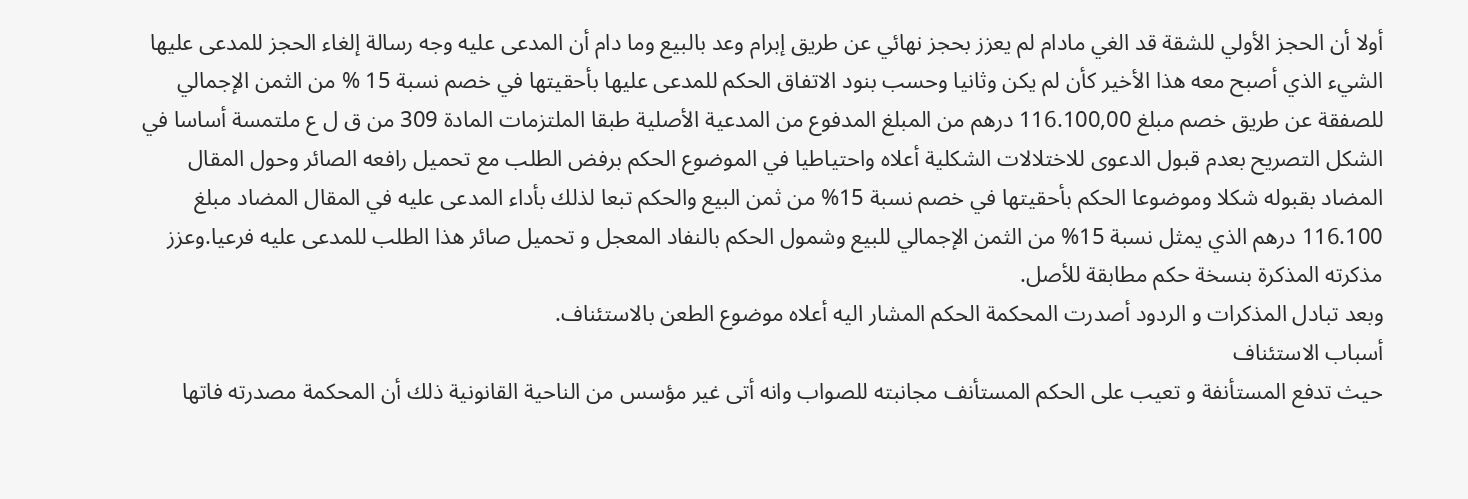أولا أن الحجز الأولي للشقة قد الغي مادام لم يعزز بحجز نهائي عن طريق إبرام وعد بالبيع وما دام أن المدعى عليه وجه رسالة إلغاء الحجز للمدعى عليها الشيء الذي أصبح معه هذا الأخير كأن لم يكن وثانیا وحسب بنود الاتفاق الحكم للمدعى عليها بأحقيتها في خصم نسبة 15 % من الثمن الإجمالي للصفقة عن طريق خصم مبلغ 116.100,00 درهم من المبلغ المدفوع من المدعية الأصلية طبقا الملتزمات المادة 309 من ق ل ع ملتمسة أساسا في الشكل التصريح بعدم قبول الدعوى للاختلالات الشكلية أعلاه واحتياطيا في الموضوع الحكم برفض الطلب مع تحميل رافعه الصائر وحول المقال المضاد بقبوله شكلا وموضوعا الحكم بأحقيتها في خصم نسبة 15% من ثمن البيع والحكم تبعا لذلك بأداء المدعى عليه في المقال المضاد مبلغ 116.100 درهم الذي يمثل نسبة 15% من الثمن الإجمالي للبيع وشمول الحكم بالنفاد المعجل و تحميل صائر هذا الطلب للمدعى عليه فرعیا.وعزز مذكرته المذكرة بنسخة حكم مطابقة للأصل.
وبعد تبادل المذكرات و الردود أصدرت المحكمة الحكم المشار اليه أعلاه موضوع الطعن بالاستئناف.
أسباب الاستئناف
حيث تدفع المستأنفة و تعيب على الحكم المستأنف مجانبته للصواب وانه أتى غير مؤسس من الناحية القانونية ذلك أن المحكمة مصدرته فاتها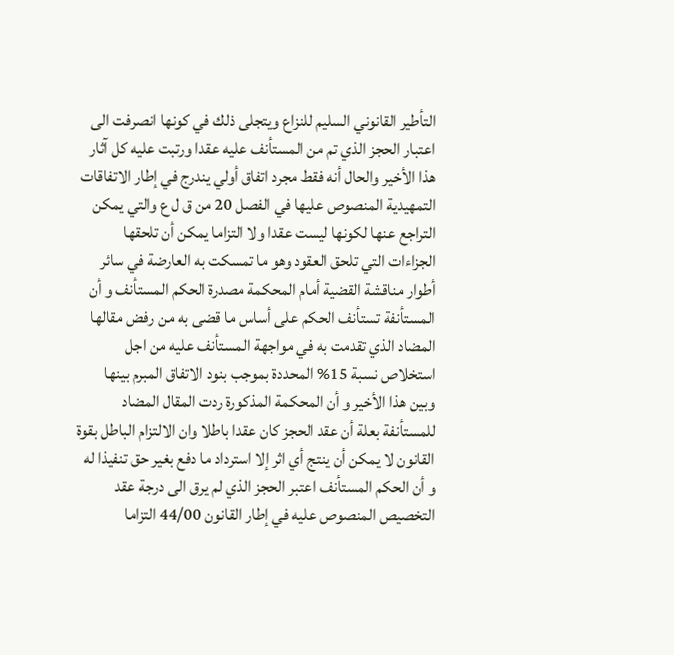التأطير القانوني السليم للنزاع ويتجلى ذلك في كونها انصرفت الى اعتبار الحجز الذي تم من المستأنف عليه عقدا ورتبت عليه كل آثار هذا الأخير والحال أنه فقط مجرد اتفاق أولي يندرج في إطار الاتفاقات التمهيدية المنصوص عليها في الفصل 20 من ق ل ع والتي يمكن التراجع عنها لكونها ليست عقدا ولا التزاما يمكن أن تلحقها الجزاءات التي تلحق العقود وهو ما تمسكت به العارضة في سائر أطوار مناقشة القضية أمام المحكمة مصدرة الحكم المستأنف و أن المستأنفة تستأنف الحكم على أساس ما قضى به من رفض مقالها المضاد الذي تقدمت به في مواجهة المستأنف عليه من اجل استخلاص نسبة 15% المحددة بموجب بنود الاتفاق المبرم بينها وبين هذا الأخير و أن المحكمة المذكورة ردت المقال المضاد للمستأنفة بعلة أن عقد الحجز كان عقدا باطلا وان الالتزام الباطل بقوة القانون لا يمكن أن ينتج أي اثر إلا استرداد ما دفع بغير حق تنفيذا له و أن الحكم المستأنف اعتبر الحجز الذي لم يرق الى درجة عقد التخصيص المنصوص عليه في إطار القانون 44/00 التزاما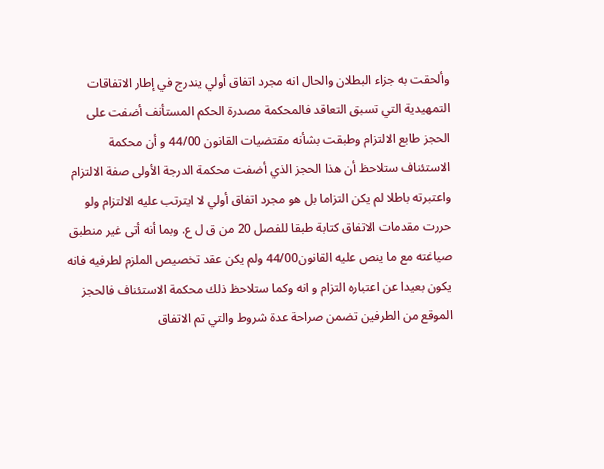وألحقت به جزاء البطلان والحال انه مجرد اتفاق أولي يندرج في إطار الاتفاقات التمهيدية التي تسبق التعاقد فالمحكمة مصدرة الحكم المستأنف أضفت على الحجز طابع الالتزام وطبقت بشأنه مقتضيات القانون 44/00 و أن محكمة الاستئناف ستلاحظ أن هذا الحجز الذي أضفت محكمة الدرجة الأولى صفة الالتزام واعتبرته باطلا لم يكن التزاما بل هو مجرد اتفاق أولي لا ايترتب عليه الالتزام ولو حررت مقدمات الاتفاق كتابة طبقا للفصل 20 من ق ل ع. وبما أنه أتى غير منطبق صياغته مع ما ينص عليه القانون44/00 ولم يكن عقد تخصيص الملزم لطرفيه فانه يكون بعيدا عن اعتباره التزام و انه وكما ستلاحظ ذلك محكمة الاستئناف فالحجز الموقع من الطرفين تضمن صراحة عدة شروط والتي تم الاتفاق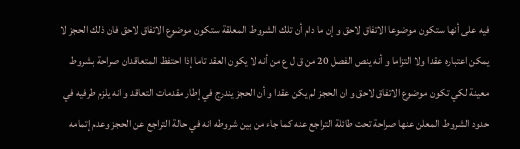فيه على أنها ستكون موضوعا الاتفاق لاحق و إن ما دام أن تلك الشروط المعلقة ستكون موضوع الاتفاق لاحق فان ذلك الحجز لا يمكن اعتباره عقدا ولا التزاما و أنه ينص الفصل 20 من ق ل ع من أنه لا يكون العقد تاما إذا احتفظ المتعاقدان صراحة بشروط معينة لكي تكون موضوع الاتفاق لاحق و ان الحجز لم يكن عقدا و أن الحجز يندرج في إطار مقدمات التعاقد و انه يلزم طرفيه في حدود الشروط المعلن عنها صراحة تحت طائلة التراجع عنه كما جاء من بين شروطه انه في حالة التراجع عن الحجز وعدم إتمامه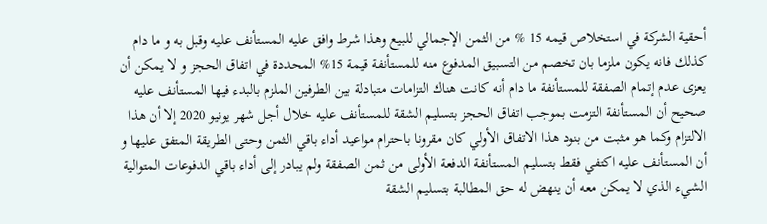أحقية الشركة في استخلاص قيمه 15 % من الثمن الإجمالي للبيع وهذا شرط وافق عليه المستأنف عليه وقبل به و ما دام كذلك فانه يكون ملزما بان تخصم من التسبيق المدفوع منه للمستأنفة قيمة 15% المحددة في اتفاق الحجز و لا يمكن أن يعزى عدم إتمام الصفقة للمستأنفة ما دام أنه كانت هناك التزامات متبادلة بين الطرفين الملزم بالبدء فيها المستأنف عليه صحيح أن المستأنفة التزمت بموجب اتفاق الحجز بتسليم الشقة للمستأنف عليه خلال أجل شهر يونيو 2020 إلا أن هذا الالتزام وكما هو مثبت من بنود هذا الاتفاق الأولي كان مقرونا باحترام مواعيد أداء باقي الثمن وحتى الطريقة المتفق عليها و أن المستأنف عليه اكتفي فقط بتسليم المستأنفة الدفعة الأولى من ثمن الصفقة ولم يبادر إلى أداء باقي الدفوعات المتوالية الشيء الذي لا يمكن معه أن ينهض له حق المطالبة بتسليم الشقة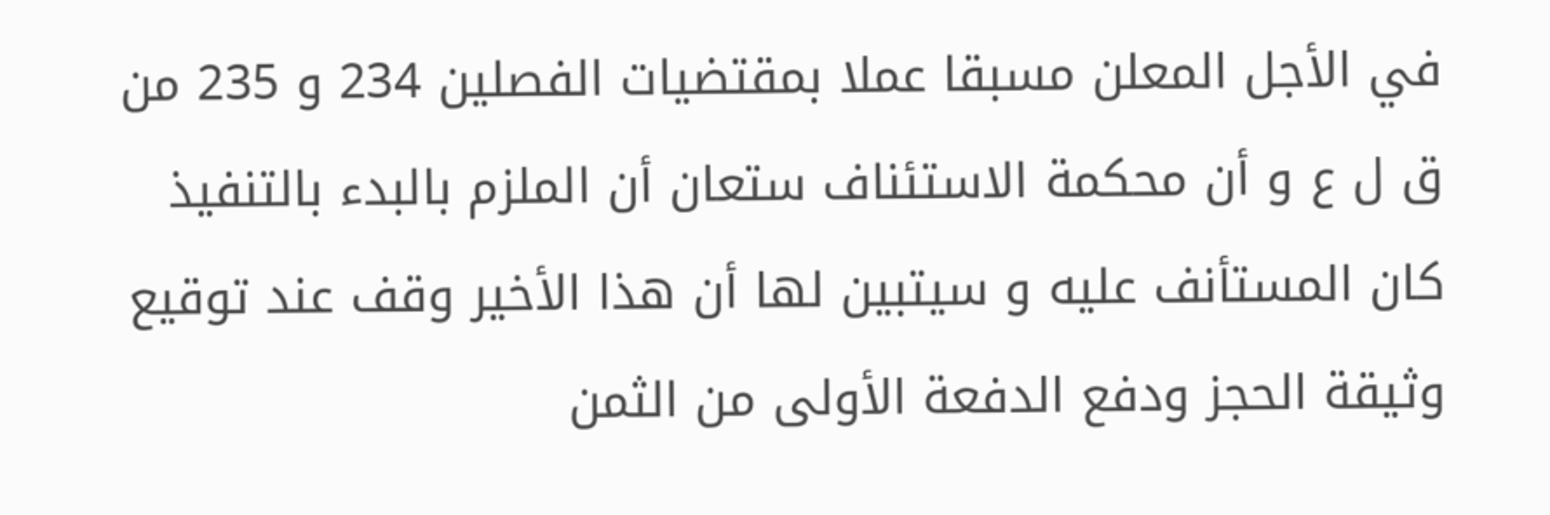في الأجل المعلن مسبقا عملا بمقتضيات الفصلين 234 و 235 من ق ل ع و أن محكمة الاستئناف ستعان أن الملزم بالبدء بالتنفيذ كان المستأنف عليه و سيتبين لها أن هذا الأخير وقف عند توقيع وثيقة الحجز ودفع الدفعة الأولى من الثمن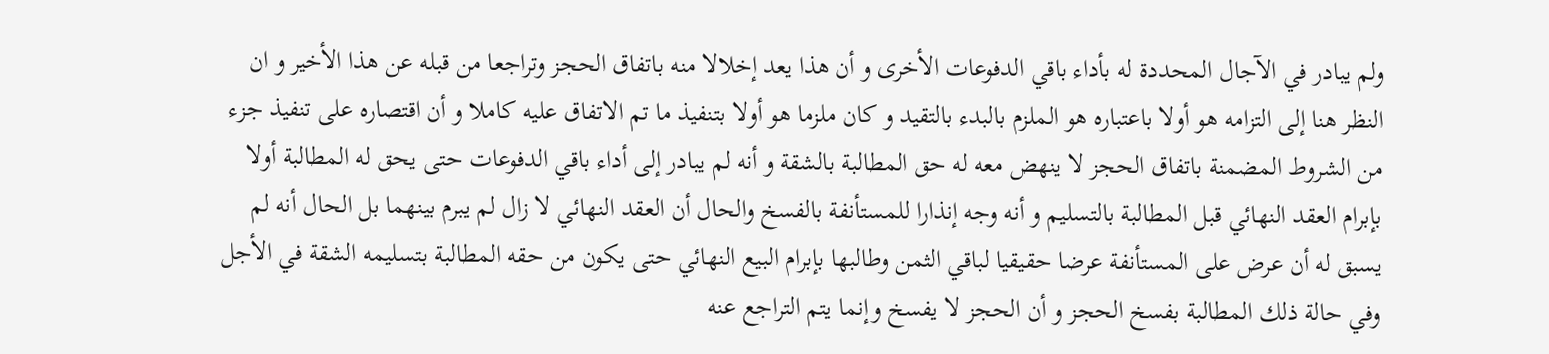ولم يبادر في الآجال المحددة له بأداء باقي الدفوعات الأخرى و أن هذا يعد إخلالا منه باتفاق الحجز وتراجعا من قبله عن هذا الأخير و ان النظر هنا إلى التزامه هو أولا باعتباره هو الملزم بالبدء بالتقيد و كان ملزما هو أولا بتنفيذ ما تم الاتفاق عليه كاملا و أن اقتصاره على تنفيذ جزء من الشروط المضمنة باتفاق الحجز لا ينهض معه له حق المطالبة بالشقة و أنه لم يبادر إلى أداء باقي الدفوعات حتى يحق له المطالبة أولا بإبرام العقد النهائي قبل المطالبة بالتسليم و أنه وجه إنذارا للمستأنفة بالفسخ والحال أن العقد النهائي لا زال لم يبرم بينهما بل الحال أنه لم يسبق له أن عرض على المستأنفة عرضا حقيقيا لباقي الثمن وطالبها بإبرام البيع النهائي حتى يكون من حقه المطالبة بتسليمه الشقة في الأجل وفي حالة ذلك المطالبة بفسخ الحجز و أن الحجز لا يفسخ وإنما يتم التراجع عنه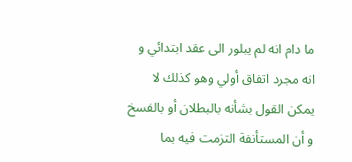ما دام انه لم يبلور الى عقد ابتدائي و انه مجرد اتفاق أولي وهو كذلك لا يمكن القول بشأنه بالبطلان أو بالفسخ و أن المستأنفة التزمت فيه بما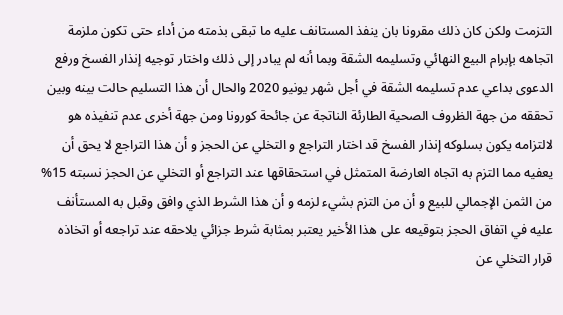التزمت ولكن كان ذلك مقرونا بان ينفذ المستانف عليه ما تبقى بذمته من أداء حتى تكون ملزمة اتجاهه بإبرام البيع النهائي وتسليمه الشقة وبما أنه لم يبادر إلى ذلك واختار توجيه إنذار الفسخ ورفع الدعوى بداعي عدم تسليمه الشقة في أجل شهر يونيو 2020 والحال أن هذا التسليم حالت بينه وبين تحققه من جهة الظروف الصحية الطارئة الناتجة عن جائحة كورونا ومن جهة أخرى عدم تنفيذه هو لالتزامه يكون بسلوكه إنذار الفسخ قد اختار التراجع و التخلي عن الحجز و أن هذا التراجع لا يحق أن يعفيه مما التزم به اتجاه العارضة المتمثل في استحقاقها عند التراجع أو التخلي عن الحجز نسبته 15% من الثمن الإجمالي للبيع و أن من التزم بشيء لزمه و أن هذا الشرط الذي وافق وقبل به المستأنف عليه في اتفاق الحجز بتوقيعه على هذا الأخير يعتبر بمثابة شرط جزائي يلاحقه عند تراجعه أو اتخاذه قرار التخلي عن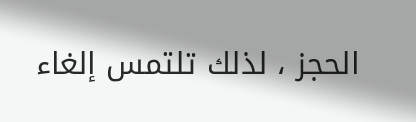الحجز ، لذلك تلتمس إلغاء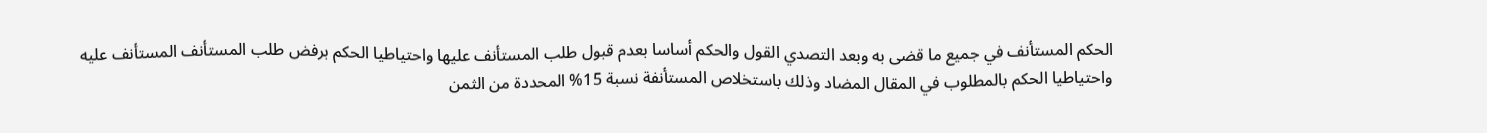الحكم المستأنف في جميع ما قضی به وبعد التصدي القول والحكم أساسا بعدم قبول طلب المستأنف عليها واحتياطيا الحكم برفض طلب المستأنف المستأنف عليه واحتياطيا الحكم بالمطلوب في المقال المضاد وذلك باستخلاص المستأنفة نسبة 15% المحددة من الثمن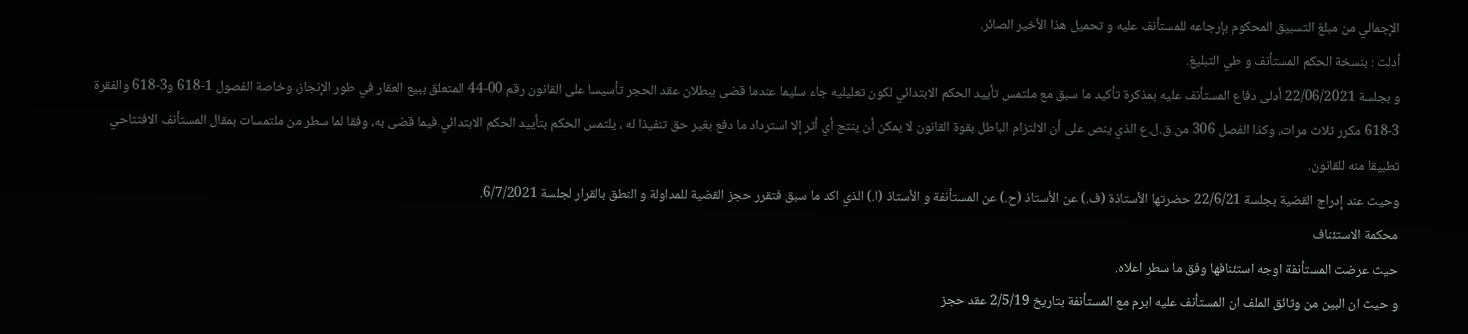الإجمالي من مبلغ التسبيق المحكوم بإرجاعه للمستأنف عليه و تحميل هذا الأخير الصائر.
أدلت : بنسخة الحكم المستأنف و طي التبليغ.
و بجلسة 22/06/2021 أدلى دفاع المستأنف عليه بمذكرة تأكيد ما سبق مع ملتمس تأييد الحكم الابتدائي لكون تعليليه جاء سليما عندما قضى ببطلان عقد الحجر تأسيسا على القانون رقم 00-44 المتعلق ببيع العقار في طور الإنجاز، وخاصة الفصول 1-618 و3-618 والفقرة 3-618 مكرر ثلاث مرات، وكذا الفصل 306 من ق.ل.ع الذي ينص على أن الالتزام الباطل بقوة القانون لا يمكن أن ينتج أي أثر إلا استرداد ما دفع بغير حق تنفيذا له ، يلتمس الحكم بتأييد الحكم الابتدائي فيما قضى به، وفقا لما سطر من ملتمسات بمقال المستأنف الافتتاحي تطبيقا منه للقانون.
وحيث عند إدراج القضية بجلسة 22/6/21 حضرتها الأستاذة (ف.) عن الأستاذ (ح.) عن المستأنفة و الأستاذ (ا.) الذي اكد ما سبق فتقرر حجز القضية للمداولة و النطق بالقرار لجلسة 6/7/2021.
محكمة الاستئناف
حيث عرضت المستأنفة اوجه استئنافها وفق ما سطر اعلاه.
و حيث ان البين من وثائق الملف ان المستأنف عليه ابرم مع المستأنفة بتاريخ 2/5/19 عقد حجز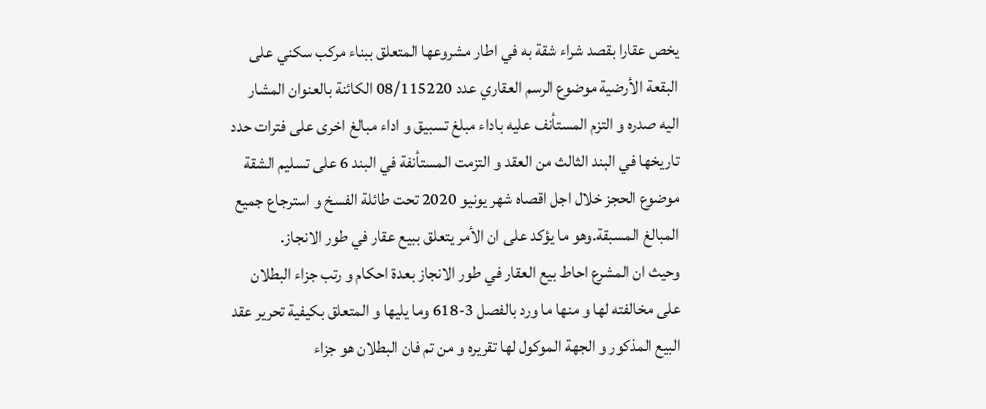يخص عقارا بقصد شراء شقة به في اطار مشروعها المتعلق ببناء مركب سكني على البقعة الأرضية موضوع الرسم العقاري عدد 08/115220 الكائنة بالعنوان المشار اليه صدره و التزم المستأنف عليه باداء مبلغ تسبيق و اداء مبالغ اخرى على فترات حدد تاريخها في البند الثالث من العقد و التزمت المستأنفة في البند 6 على تسليم الشقة موضوع الحجز خلال اجل اقصاه شهر يونيو 2020 تحت طائلة الفسخ و استرجاع جميع المبالغ المسبقة.وهو ما يؤكد على ان الأمر يتعلق ببيع عقار في طور الانجاز.
وحيث ان المشرع احاط بيع العقار في طور الانجاز بعدة احكام و رتب جزاء البطلان على مخالفته لها و منها ما ورد بالفصل 3-618 وما يليها و المتعلق بكيفية تحرير عقد البيع المذكور و الجهة الموكول لها تقريره و من تم فان البطلان هو جزاء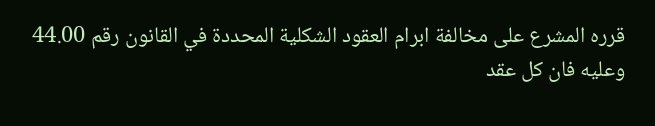قرره المشرع على مخالفة ابرام العقود الشكلية المحددة في القانون رقم 44.00 وعليه فان كل عقد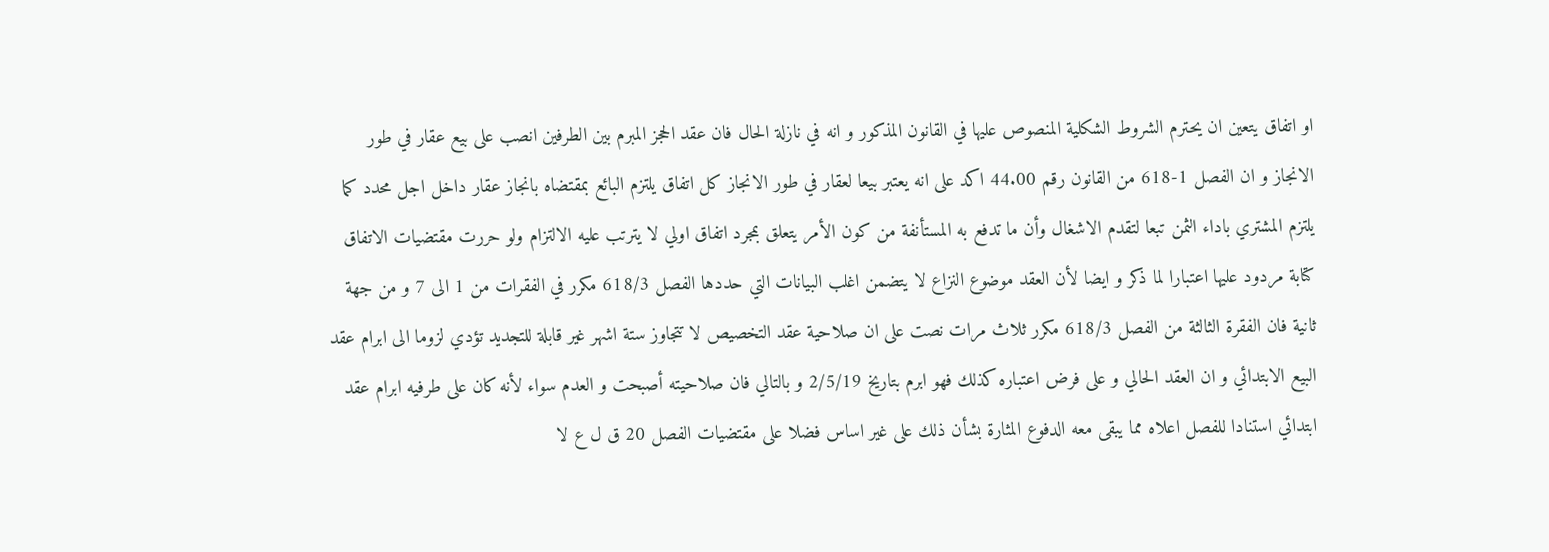او اتفاق يتعين ان يحترم الشروط الشكلية المنصوص عليها في القانون المذكور و انه في نازلة الحال فان عقد الحجز المبرم بين الطرفين انصب على بيع عقار في طور الانجاز و ان الفصل 1-618 من القانون رقم 44.00 اكد على انه يعتبر بيعا لعقار في طور الانجاز كل اتفاق يلتزم البائع بمقتضاه بانجاز عقار داخل اجل محدد كما يلتزم المشتري باداء الثمن تبعا لتقدم الاشغال وأن ما تدفع به المستأنفة من كون الأمر يتعلق بمجرد اتفاق اولي لا يترتب عليه الالتزام ولو حررت مقتضيات الاتفاق كتابة مردود عليها اعتبارا لما ذكر و ايضا لأن العقد موضوع النزاع لا يتضمن اغلب البيانات التي حددها الفصل 618/3 مكرر في الفقرات من 1 الى 7 و من جهة ثانية فان الفقرة الثالثة من الفصل 618/3 مكرر ثلاث مرات نصت على ان صلاحية عقد التخصيص لا تتجاوز ستة اشهر غير قابلة للتجديد تؤدي لزوما الى ابرام عقد البيع الابتدائي و ان العقد الحالي و على فرض اعتباره كذلك فهو ابرم بتاريخ 2/5/19 و بالتالي فان صلاحيته أصبحت و العدم سواء لأنه كان على طرفيه ابرام عقد ابتدائي استنادا للفصل اعلاه مما يبقى معه الدفوع المثارة بشأن ذلك على غير اساس فضلا على مقتضيات الفصل 20 ق ل ع لا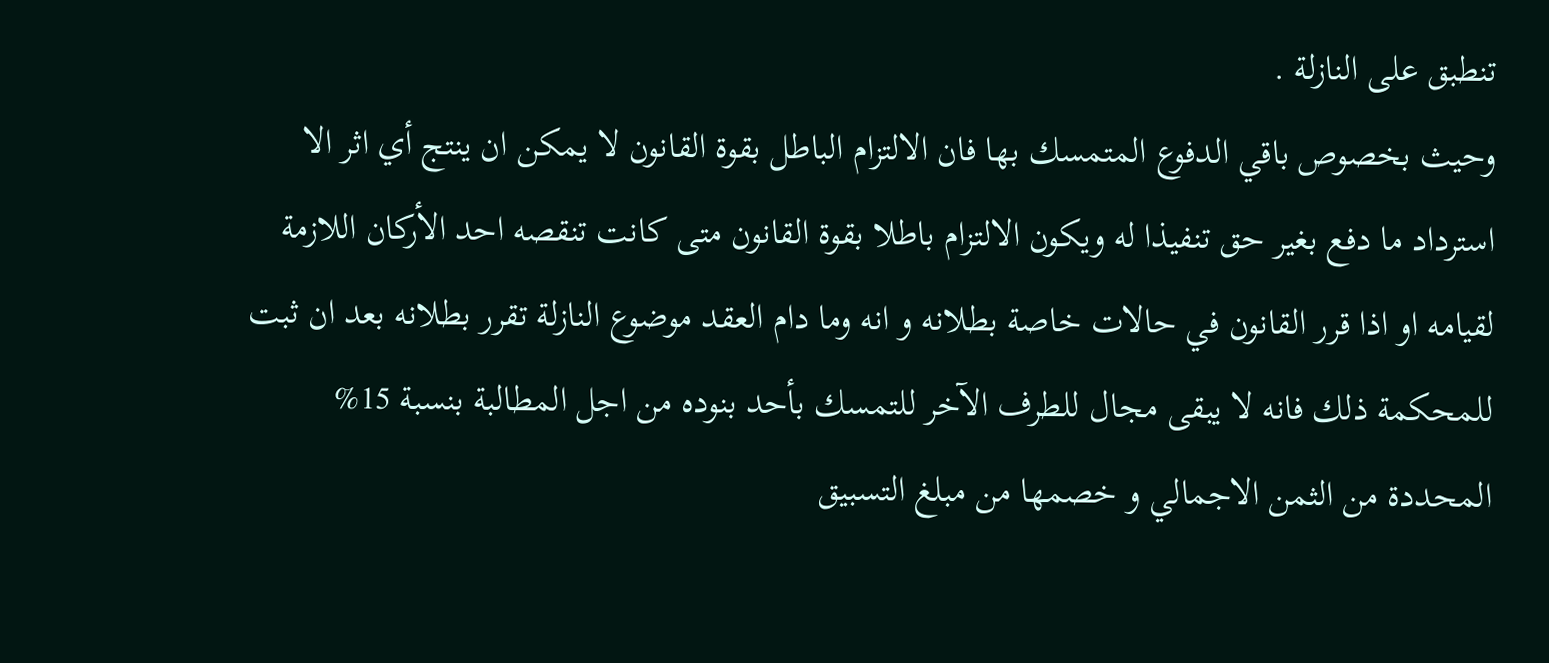تنطبق على النازلة .
وحيث بخصوص باقي الدفوع المتمسك بها فان الالتزام الباطل بقوة القانون لا يمكن ان ينتج أي اثر الا استرداد ما دفع بغير حق تنفيذا له ويكون الالتزام باطلا بقوة القانون متى كانت تنقصه احد الأركان اللازمة لقيامه او اذا قرر القانون في حالات خاصة بطلانه و انه وما دام العقد موضوع النازلة تقرر بطلانه بعد ان ثبت للمحكمة ذلك فانه لا يبقى مجال للطرف الآخر للتمسك بأحد بنوده من اجل المطالبة بنسبة 15% المحددة من الثمن الاجمالي و خصمها من مبلغ التسبيق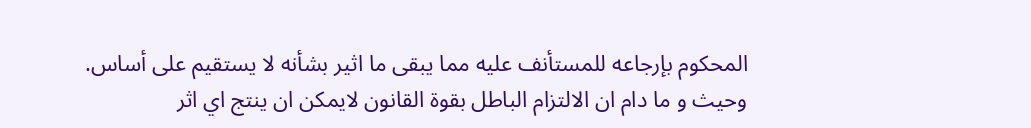المحكوم بإرجاعه للمستأنف عليه مما يبقى ما اثير بشأنه لا يستقيم على أساس.
وحيث و ما دام ان الالتزام الباطل بقوة القانون لايمكن ان ينتج اي اثر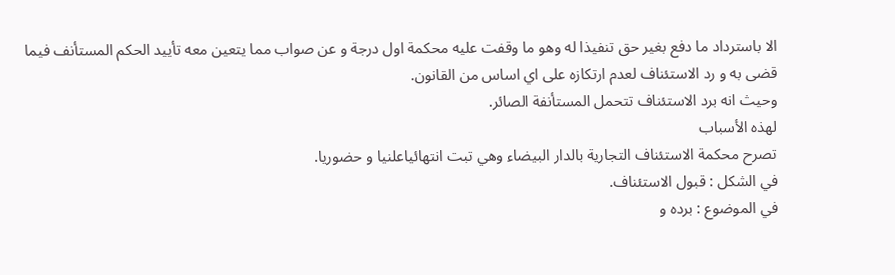الا باسترداد ما دفع بغير حق تنفيذا له وهو ما وقفت عليه محكمة اول درجة و عن صواب مما يتعين معه تأييد الحكم المستأنف فيما قضى به و رد الاستئناف لعدم ارتكازه على اي اساس من القانون.
وحيث انه برد الاستئناف تتحمل المستأنفة الصائر.
لهذه الأسباب
تصرح محكمة الاستئناف التجارية بالدار البيضاء وهي تبت انتهائياعلنيا و حضوريا.
في الشكل : قبول الاستئناف.
في الموضوع : برده و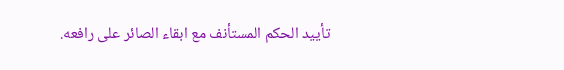تأييد الحكم المستأنف مع ابقاء الصائر على رافعه.